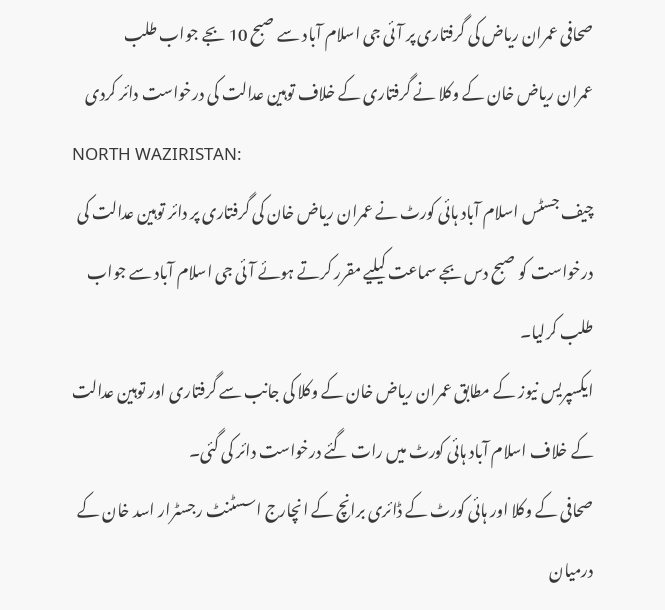صحافی عمران ریاض کی گرفتاری پر آئی جی اسلام آباد سے صبح 10 بجے جواب طلب
عمران ریاض خان کے وکلا نے گرفتاری کے خلاف توہین عدالت کی درخواست دائر کردی
NORTH WAZIRISTAN:
چیف جسٹس اسلام آباد ہائی کورٹ نے عمران ریاض خان کی گرفتاری پر دائر توہین عدالت کی درخواست کو صبح دس بجے سماعت کیلیے مقرر کرتے ہوئے آئی جی اسلام آباد سے جواب طلب کرلیا۔
ایکسپریس نیوز کے مطابق عمران ریاض خان کے وکلا کی جانب سے گرفتاری اور توہین عدالت کے خلاف اسلام آباد ہائی کورٹ میں رات گئے درخواست دائر کی گئی۔
صحافی کے وکلا اور ہائی کورٹ کے ڈائری برانچ کے انچارج اسسٹنٹ رجسٹرار اسد خان کے درمیان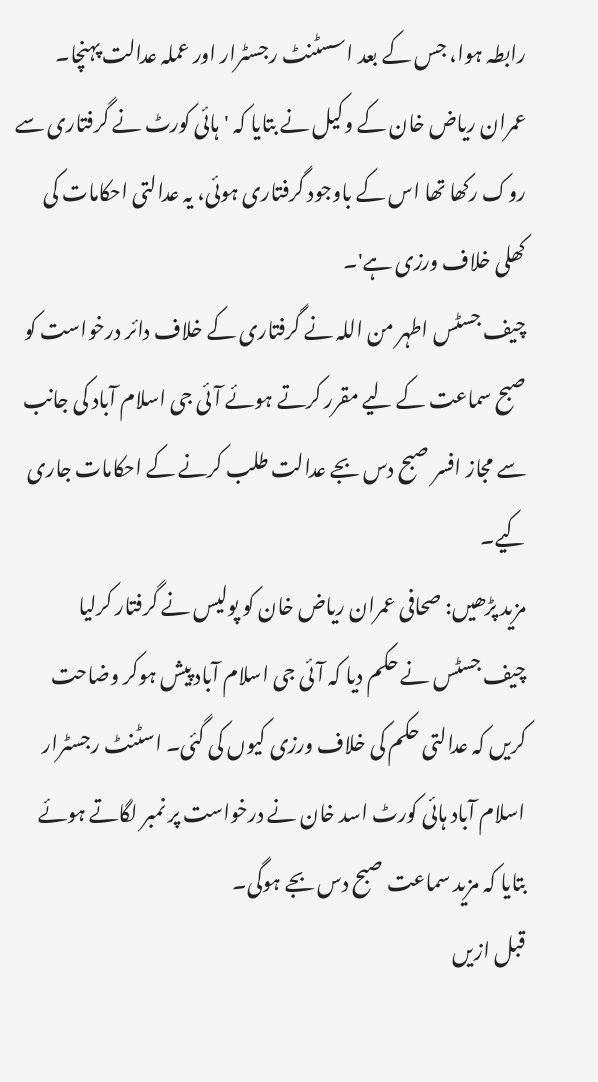رابطہ ہوا، جس کے بعد اسسٹنٹ رجسٹرار اور عملہ عدالت پہنچا۔
عمران ریاض خان کے وکیل نے بتایا کہ 'ہائی کورٹ نے گرفتاری سے روک رکھا تھا اس کے باوجود گرفتاری ہوئی، یہ عدالتی احکامات کی کھلی خلاف ورزی ہے'۔
چیف جسٹس اطہر من اللہ نے گرفتاری کے خلاف دائر درخواست کو صبح سماعت کے لیے مقرر کرتے ہوئے آئی جی اسلام آباد کی جانب سے مجاز افسر صبح دس بجے عدالت طلب کرنے کے احکامات جاری کیے۔
مزید پڑھیں: صحافی عمران ریاض خان کو پولیس نے گرفتار کرلیا
چیف جسٹس نے حکم دیا کہ آئی جی اسلام آباد پیش ہوکر وضاحت کریں کہ عدالتی حکم کی خلاف ورزی کیوں کی گئی۔ اسٹنٹ رجسٹرار اسلام آباد ہائی کورٹ اسد خان نے درخواست پر نمبر لگاتے ہوئے بتایا کہ مزید سماعت صبح دس بجے ہوگی۔
قبل ازیں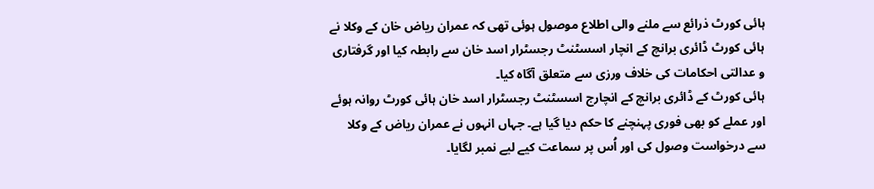ہائی کورٹ ذرائع سے ملنے والی اطلاع موصول ہوئی تھی کہ عمران ریاض خان کے وکلا نے ہائی کورٹ ڈائری برانچ کے انچار اسسٹنٹ رجسٹرار اسد خان سے رابطہ کیا اور گرفتاری و عدالتی احکامات کی خلاف ورزی سے متعلق آگاہ کیا۔
ہائی کورٹ کے ڈائری برانچ کے انچارج اسسٹنٹ رجسٹرار اسد خان ہائی کورٹ روانہ ہوئے اور عملے کو بھی فوری پہنچنے کا حکم دیا گیا ہے۔ جہاں انہوں نے عمران ریاض کے وکلا سے درخواست وصول کی اور اُس پر سماعت کیے لیے نمبر لگایا۔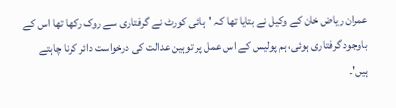عمران ریاض خان کے وکیل نے بتایا تھا کہ 'ہائی کورٹ نے گرفتاری سے روک رکھا تھا اس کے باوجود گرفتاری ہوئی، ہم پولیس کے اس عمل پر توہین عدالت کی درخواست دائر کرنا چاہتے ہیں'۔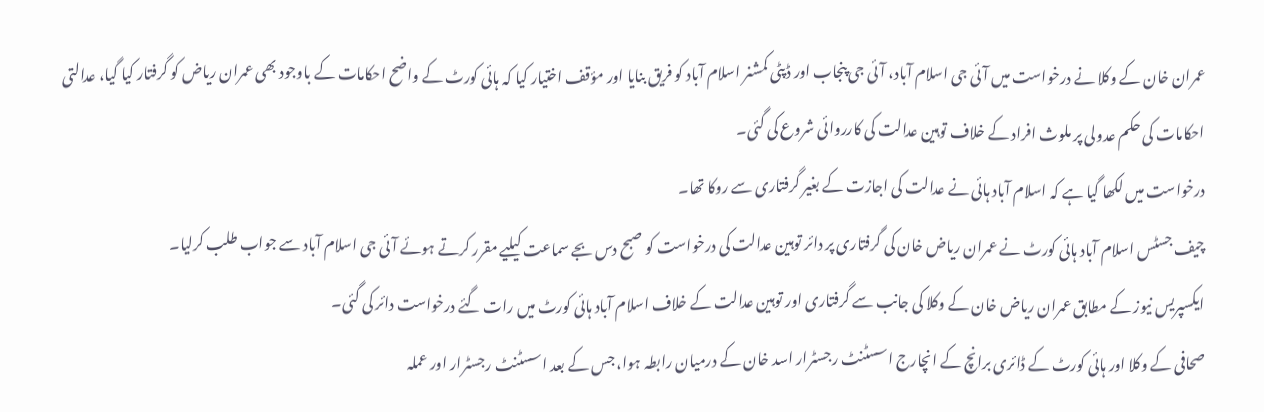عمران خان کے وکلا نے درخواست میں آئی جی اسلام آباد، آئی جی پنجاب اور ڈپٹی کمشنر اسلام آباد کو فریق بنایا اور مؤقف اختیار کیا کہ ہائی کورٹ کے واضح احکامات کے باوجود بھی عمران ریاض کو گرفتار کیا گیا، عدالتی احکامات کی حکم عدولی پر ملوث افراد کے خلاف توہین عدالت کی کارروائی شروع کی گئی۔
درخواست میں لکھا گیا ہے کہ اسلام آباد ہائی نے عدالت کی اجازت کے بغیر گرفتاری سے روکا تھا۔
چیف جسٹس اسلام آباد ہائی کورٹ نے عمران ریاض خان کی گرفتاری پر دائر توہین عدالت کی درخواست کو صبح دس بجے سماعت کیلیے مقرر کرتے ہوئے آئی جی اسلام آباد سے جواب طلب کرلیا۔
ایکسپریس نیوز کے مطابق عمران ریاض خان کے وکلا کی جانب سے گرفتاری اور توہین عدالت کے خلاف اسلام آباد ہائی کورٹ میں رات گئے درخواست دائر کی گئی۔
صحافی کے وکلا اور ہائی کورٹ کے ڈائری برانچ کے انچارج اسسٹنٹ رجسٹرار اسد خان کے درمیان رابطہ ہوا، جس کے بعد اسسٹنٹ رجسٹرار اور عملہ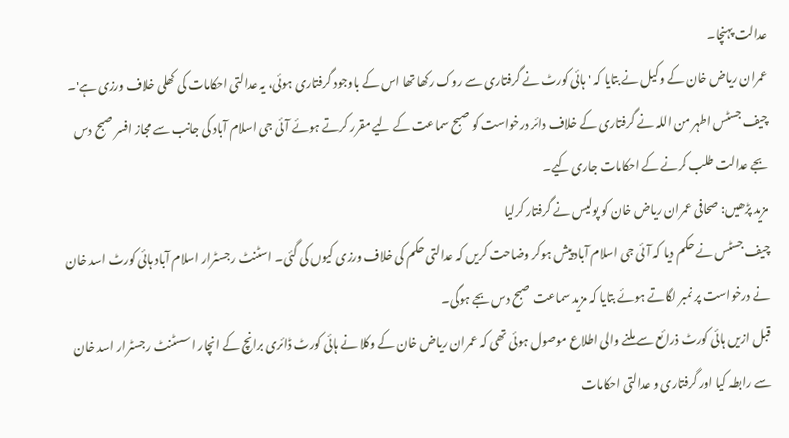عدالت پہنچا۔
عمران ریاض خان کے وکیل نے بتایا کہ 'ہائی کورٹ نے گرفتاری سے روک رکھا تھا اس کے باوجود گرفتاری ہوئی، یہ عدالتی احکامات کی کھلی خلاف ورزی ہے'۔
چیف جسٹس اطہر من اللہ نے گرفتاری کے خلاف دائر درخواست کو صبح سماعت کے لیے مقرر کرتے ہوئے آئی جی اسلام آباد کی جانب سے مجاز افسر صبح دس بجے عدالت طلب کرنے کے احکامات جاری کیے۔
مزید پڑھیں: صحافی عمران ریاض خان کو پولیس نے گرفتار کرلیا
چیف جسٹس نے حکم دیا کہ آئی جی اسلام آباد پیش ہوکر وضاحت کریں کہ عدالتی حکم کی خلاف ورزی کیوں کی گئی۔ اسٹنٹ رجسٹرار اسلام آباد ہائی کورٹ اسد خان نے درخواست پر نمبر لگاتے ہوئے بتایا کہ مزید سماعت صبح دس بجے ہوگی۔
قبل ازیں ہائی کورٹ ذرائع سے ملنے والی اطلاع موصول ہوئی تھی کہ عمران ریاض خان کے وکلا نے ہائی کورٹ ڈائری برانچ کے انچار اسسٹنٹ رجسٹرار اسد خان سے رابطہ کیا اور گرفتاری و عدالتی احکامات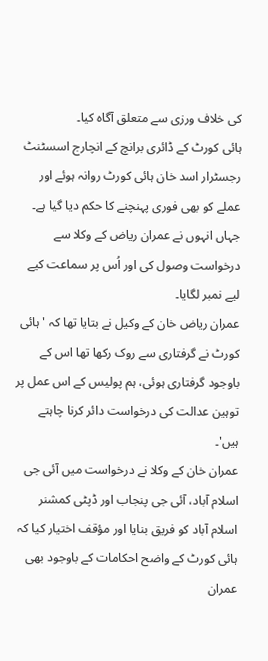کی خلاف ورزی سے متعلق آگاہ کیا۔
ہائی کورٹ کے ڈائری برانچ کے انچارج اسسٹنٹ رجسٹرار اسد خان ہائی کورٹ روانہ ہوئے اور عملے کو بھی فوری پہنچنے کا حکم دیا گیا ہے۔ جہاں انہوں نے عمران ریاض کے وکلا سے درخواست وصول کی اور اُس پر سماعت کیے لیے نمبر لگایا۔
عمران ریاض خان کے وکیل نے بتایا تھا کہ 'ہائی کورٹ نے گرفتاری سے روک رکھا تھا اس کے باوجود گرفتاری ہوئی، ہم پولیس کے اس عمل پر توہین عدالت کی درخواست دائر کرنا چاہتے ہیں'۔
عمران خان کے وکلا نے درخواست میں آئی جی اسلام آباد، آئی جی پنجاب اور ڈپٹی کمشنر اسلام آباد کو فریق بنایا اور مؤقف اختیار کیا کہ ہائی کورٹ کے واضح احکامات کے باوجود بھی عمران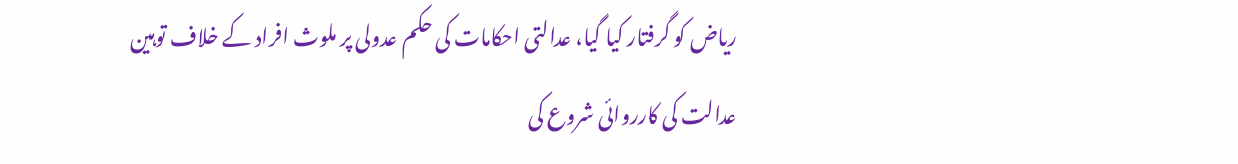ریاض کو گرفتار کیا گیا، عدالتی احکامات کی حکم عدولی پر ملوث افراد کے خلاف توہین عدالت کی کارروائی شروع کی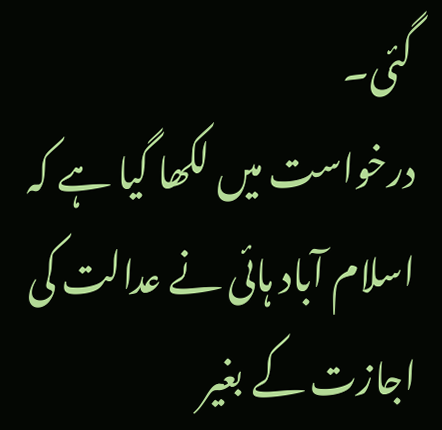گئی۔
درخواست میں لکھا گیا ہے کہ اسلام آباد ہائی نے عدالت کی اجازت کے بغیر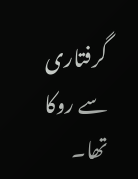گرفتاری سے روکا تھا۔